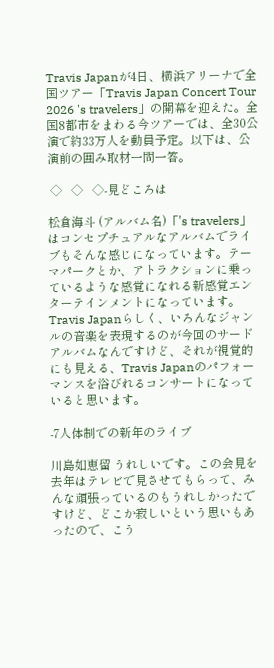Travis Japanが4日、横浜アリーナで全国ツアー「Travis Japan Concert Tour 2026 's travelers」の開幕を迎えた。全国8都市をまわる今ツアーでは、全30公演で約33万人を動員予定。以下は、公演前の囲み取材一問一答。

 ◇   ◇   ◇-見どころは

松倉海斗 (アルバム名)「's travelers」はコンセプチュアルなアルバムでライブもそんな感じになっています。テーマパークとか、アトラクションに乗っているような感覚になれる新感覚エンターテインメントになっています。Travis Japanらしく、いろんなジャンルの音楽を表現するのが今回のサードアルバムなんですけど、それが視覚的にも見える、Travis Japanのパフォーマンスを浴びれるコンサートになっていると思います。

-7人体制での新年のライブ

川島如恵留 うれしいです。この会見を去年はテレビで見させてもらって、みんな頑張っているのもうれしかったですけど、どこか寂しいという思いもあったので、こう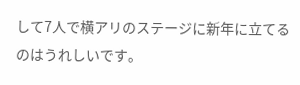して7人で横アリのステージに新年に立てるのはうれしいです。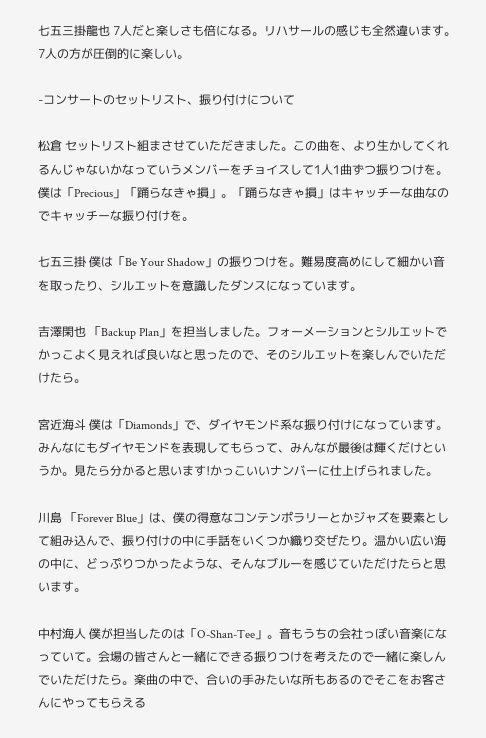七五三掛龍也 7人だと楽しさも倍になる。リハサールの感じも全然違います。7人の方が圧倒的に楽しい。

-コンサートのセットリスト、振り付けについて

松倉 セットリスト組まさせていただきました。この曲を、より生かしてくれるんじゃないかなっていうメンバーをチョイスして1人1曲ずつ振りつけを。僕は「Precious」「踊らなきゃ損」。「踊らなきゃ損」はキャッチーな曲なのでキャッチーな振り付けを。

七五三掛 僕は「Be Your Shadow」の振りつけを。難易度高めにして細かい音を取ったり、シルエットを意識したダンスになっています。

吉澤閑也 「Backup Plan」を担当しました。フォーメーションとシルエットでかっこよく見えれば良いなと思ったので、そのシルエットを楽しんでいただけたら。

宮近海斗 僕は「Diamonds」で、ダイヤモンド系な振り付けになっています。みんなにもダイヤモンドを表現してもらって、みんなが最後は輝くだけというか。見たら分かると思います!かっこいいナンバーに仕上げられました。

川島 「Forever Blue」は、僕の得意なコンテンポラリーとかジャズを要素として組み込んで、振り付けの中に手話をいくつか織り交ぜたり。温かい広い海の中に、どっぷりつかったような、そんなブルーを感じていただけたらと思います。

中村海人 僕が担当したのは「O-Shan-Tee」。音もうちの会社っぽい音楽になっていて。会場の皆さんと一緒にできる振りつけを考えたので一緒に楽しんでいただけたら。楽曲の中で、合いの手みたいな所もあるのでそこをお客さんにやってもらえる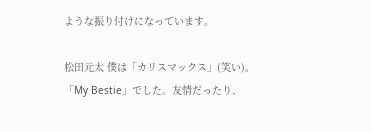ような振り付けになっています。

松田元太 僕は「カリスマックス」(笑い)。「My Bestie」でした。友情だったり、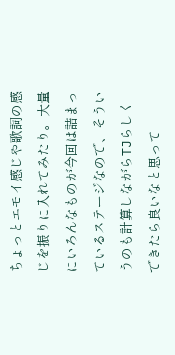ちょっとエモイ感じや歌詞の感じを振りに入れてみたり。大量にいろんなものが今回は詰まっているステージなので、そういうのも計算しながらTJらしくできたら良いなと思って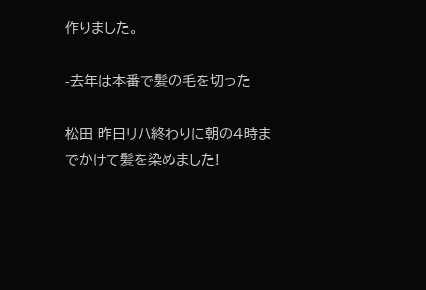作りました。

-去年は本番で髪の毛を切った

松田 昨日リハ終わりに朝の4時までかけて髪を染めました!